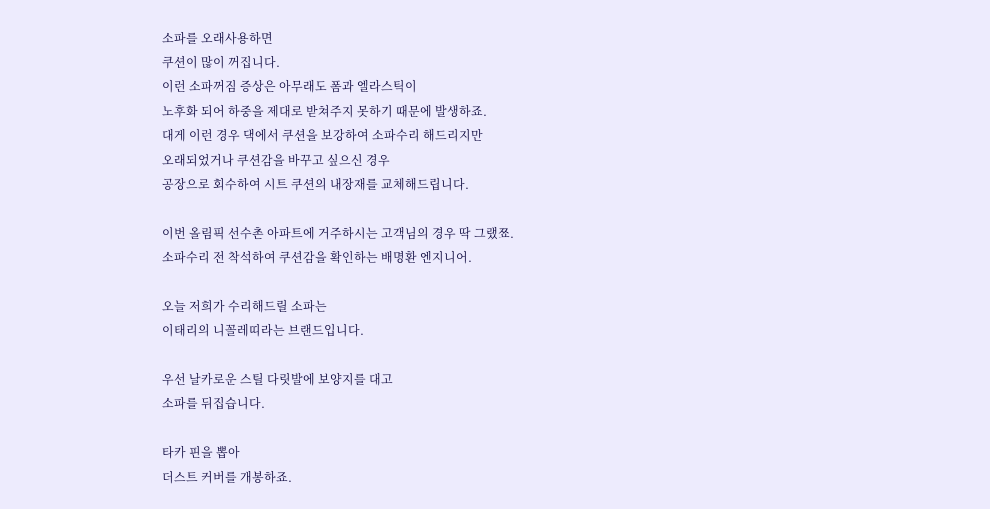소파를 오래사용하면
쿠션이 많이 꺼집니다.
이런 소파꺼짐 증상은 아무래도 폼과 엘라스틱이
노후화 되어 하중을 제대로 받쳐주지 못하기 때문에 발생하죠.
대게 이런 경우 댁에서 쿠션을 보강하여 소파수리 해드리지만
오래되었거나 쿠션감을 바꾸고 싶으신 경우
공장으로 회수하여 시트 쿠션의 내장재를 교체해드립니다.

이번 올림픽 선수촌 아파트에 거주하시는 고객님의 경우 딱 그랬쬬.
소파수리 전 착석하여 쿠션감을 확인하는 배명환 엔지니어.

오늘 저희가 수리해드릴 소파는
이태리의 니꼴레띠라는 브랜드입니다.

우선 날카로운 스틸 다릿발에 보양지를 대고
소파를 뒤집습니다.

타카 핀을 뽑아
더스트 커버를 개봉하죠.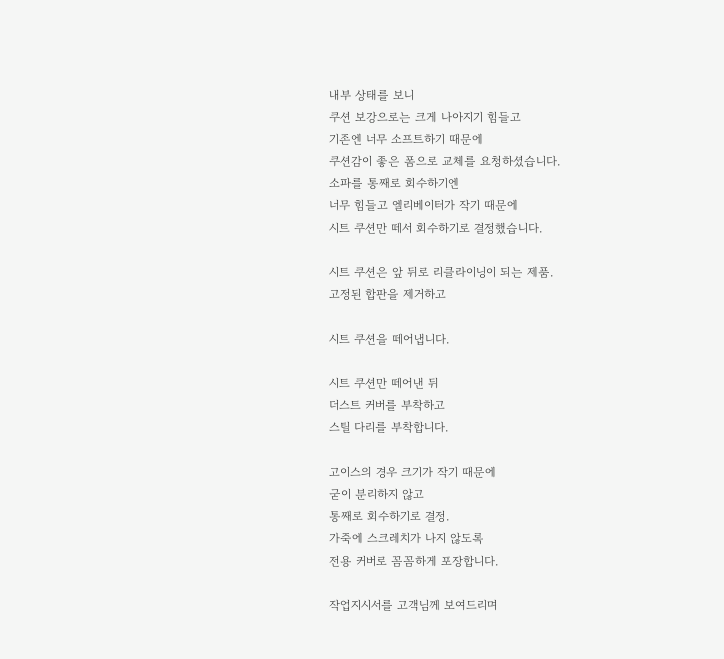내부 상태를 보니
쿠션 보강으로는 크게 나아지기 힘들고
기존엔 너무 소프트하기 때문에
쿠션감이 좋은 폼으로 교체를 요청하셨습니다.
소파를 통째로 회수하기엔
너무 힘들고 엘리베이터가 작기 때문에
시트 쿠션만 떼서 회수하기로 결정했습니다.

시트 쿠션은 앞 뒤로 리클라이닝이 되는 제품.
고정된 합판을 제거하고

시트 쿠션을 떼어냅니다.

시트 쿠션만 떼어낸 뒤
더스트 커버를 부착하고
스틸 다리를 부착합니다.

고이스의 경우 크기가 작기 때문에
굳이 분리하지 않고
통째로 회수하기로 결정.
가죽에 스크레치가 나지 않도록
전용 커버로 꼼꼼하게 포장합니다.

작업지시서를 고객님께 보여드리며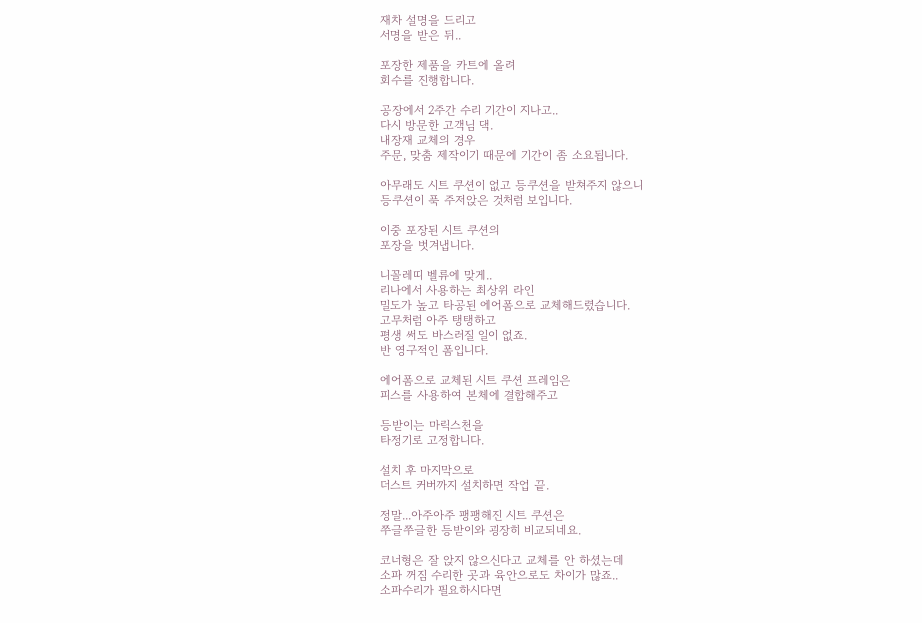재차 설명을 드리고
서명을 받은 뒤..

포장한 제품을 카트에 올려
회수를 진행합니다.

공장에서 2주간 수리 기간이 지나고..
다시 방문한 고객님 댁.
내장재 교체의 경우
주문, 맞춤 제작이기 때문에 기간이 좀 소요됩니다.

아무래도 시트 쿠션이 없고 등쿠션을 받쳐주지 않으니
등쿠션이 푹 주저앉은 것처럼 보입니다.

이중 포장된 시트 쿠션의
포장을 벗겨냅니다.

니꼴레띠 벨류에 맞게..
리나에서 사용하는 최상위 라인
밀도가 높고 타공된 에어폼으로 교체해드렸습니다.
고무처럼 아주 탱탱하고
평생 써도 바스러질 일이 없죠.
반 영구적인 폼입니다.

에어폼으로 교체된 시트 쿠션 프레임은
피스를 사용하여 본체에 결합해주고

등받이는 마릭스천을
타정기로 고정합니다.

설치 후 마지막으로
더스트 커버까지 설치하면 작업 끝.

정말...아주아주 팽팽해진 시트 쿠션은
쭈글쭈글한 등받이와 굉장히 비교되네요.

코너형은 잘 앉지 않으신다고 교체를 안 하셨는데
소파 꺼짐 수리한 곳과 육안으로도 차이가 많죠..
소파수리가 필요하시다면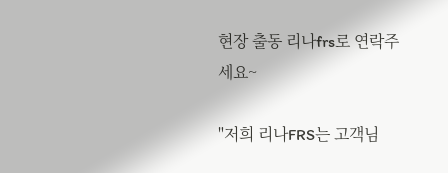현장 출동 리나frs로 연락주세요~

"저희 리나FRS는 고객님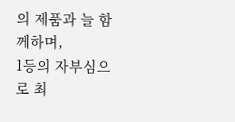의 제품과 늘 함께하며,
1등의 자부심으로 최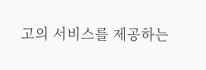고의 서비스를 제공하는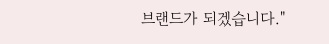브랜드가 되겠습니다."